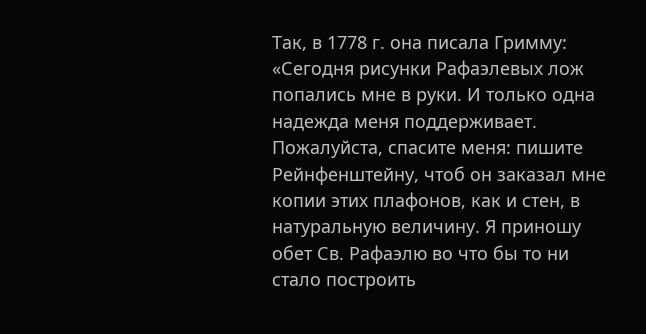Так, в 1778 г. она писала Гримму: «Сегодня рисунки Рафаэлевых лож попались мне в руки. И только одна надежда меня поддерживает. Пожалуйста, спасите меня: пишите Рейнфенштейну, чтоб он заказал мне копии этих плафонов, как и стен, в натуральную величину. Я приношу обет Св. Рафаэлю во что бы то ни стало построить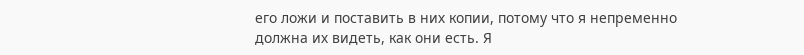его ложи и поставить в них копии, потому что я непременно должна их видеть, как они есть. Я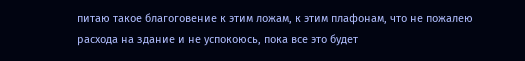питаю такое благоговение к этим ложам, к этим плафонам, что не пожалею расхода на здание и не успокоюсь, пока все это будет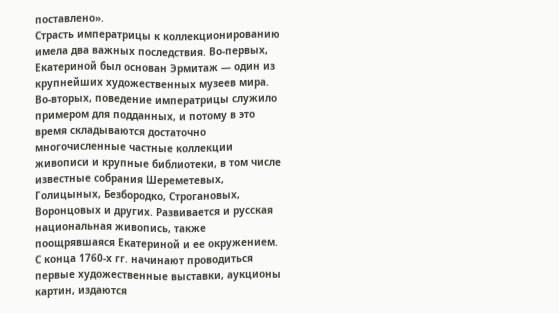поставлено».
Страсть императрицы к коллекционированию имела два важных последствия. Во-первых, Екатериной был основан Эрмитаж — один из крупнейших художественных музеев мира. Во-вторых, поведение императрицы служило примером для подданных, и потому в это время складываются достаточно многочисленные частные коллекции живописи и крупные библиотеки, в том числе известные собрания Шереметевых, Голицыных, Безбородко, Строгановых, Воронцовых и других. Развивается и русская национальная живопись, также поощрявшаяся Екатериной и ее окружением. С конца 1760-х гг. начинают проводиться первые художественные выставки, аукционы картин, издаются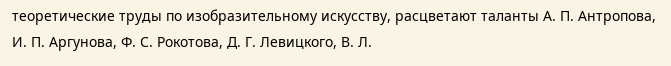теоретические труды по изобразительному искусству, расцветают таланты А. П. Антропова, И. П. Аргунова, Ф. С. Рокотова, Д. Г. Левицкого, В. Л.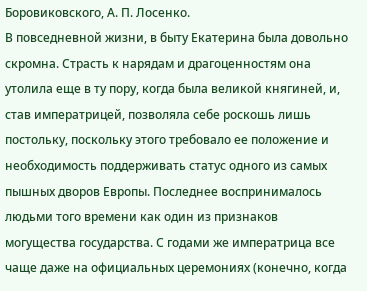Боровиковского, А. П. Лосенко.
В повседневной жизни, в быту Екатерина была довольно скромна. Страсть к нарядам и драгоценностям она утолила еще в ту пору, когда была великой княгиней, и, став императрицей, позволяла себе роскошь лишь постольку, поскольку этого требовало ее положение и необходимость поддерживать статус одного из самых пышных дворов Европы. Последнее воспринималось людьми того времени как один из признаков могущества государства. С годами же императрица все чаще даже на официальных церемониях (конечно, когда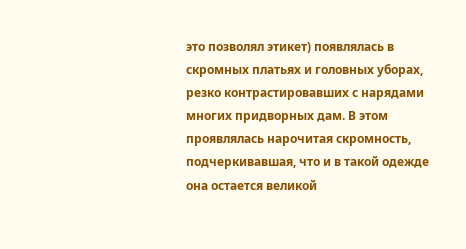это позволял этикет) появлялась в скромных платьях и головных уборах, резко контрастировавших с нарядами многих придворных дам. В этом проявлялась нарочитая скромность, подчеркивавшая, что и в такой одежде она остается великой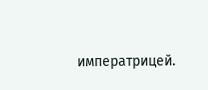императрицей.